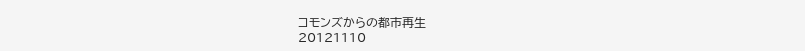コモンズからの都市再生
20121110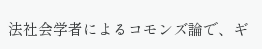法社会学者によるコモンズ論で、ギ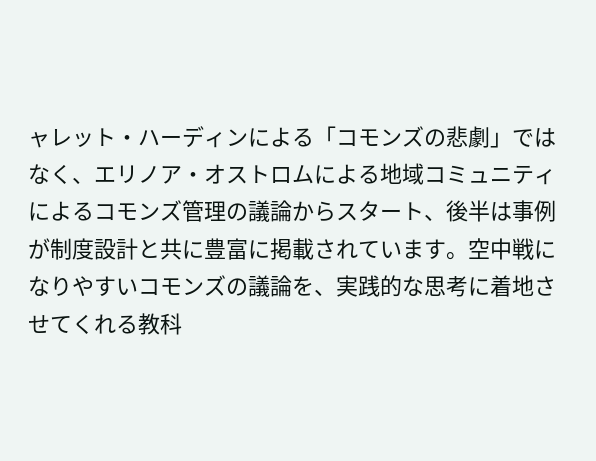ャレット・ハーディンによる「コモンズの悲劇」ではなく、エリノア・オストロムによる地域コミュニティによるコモンズ管理の議論からスタート、後半は事例が制度設計と共に豊富に掲載されています。空中戦になりやすいコモンズの議論を、実践的な思考に着地させてくれる教科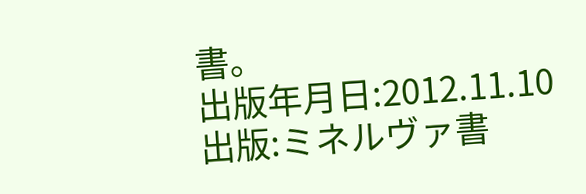書。
出版年月日:2012.11.10
出版:ミネルヴァ書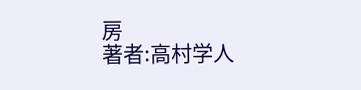房
著者:高村学人